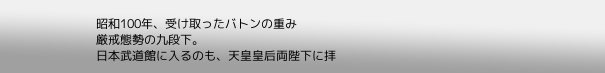昭和100年、受け取ったバトンの重み
厳戒態勢の九段下。
日本武道館に入るのも、天皇皇后両陛下に拝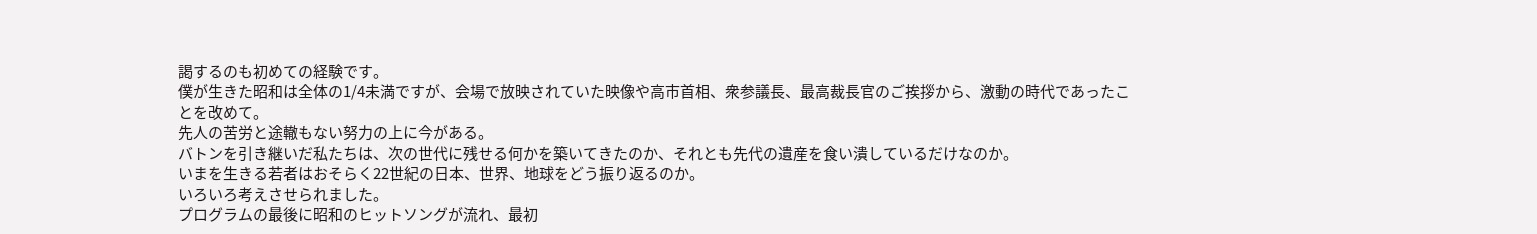謁するのも初めての経験です。
僕が生きた昭和は全体の1/4未満ですが、会場で放映されていた映像や高市首相、衆参議長、最高裁長官のご挨拶から、激動の時代であったことを改めて。
先人の苦労と途轍もない努力の上に今がある。
バトンを引き継いだ私たちは、次の世代に残せる何かを築いてきたのか、それとも先代の遺産を食い潰しているだけなのか。
いまを生きる若者はおそらく22世紀の日本、世界、地球をどう振り返るのか。
いろいろ考えさせられました。
プログラムの最後に昭和のヒットソングが流れ、最初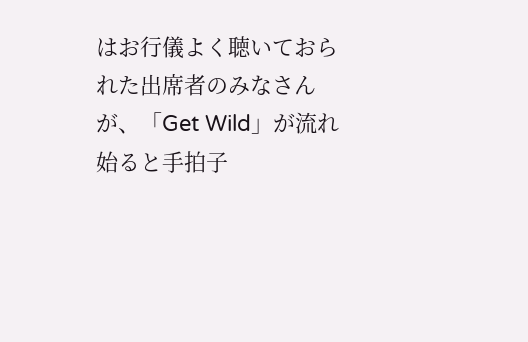はお行儀よく聴いておられた出席者のみなさんが、「Get Wild」が流れ始ると手拍子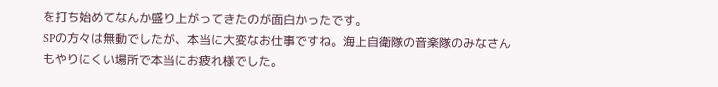を打ち始めてなんか盛り上がってきたのが面白かったです。
SPの方々は無動でしたが、本当に大変なお仕事ですね。海上自衛隊の音楽隊のみなさんもやりにくい場所で本当にお疲れ様でした。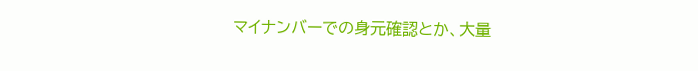マイナンバーでの身元確認とか、大量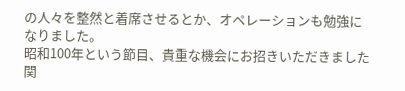の人々を整然と着席させるとか、オペレーションも勉強になりました。
昭和100年という節目、貴重な機会にお招きいただきました関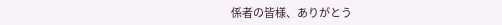係者の皆様、ありがとう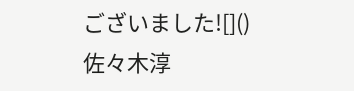ございました![]()
佐々木淳